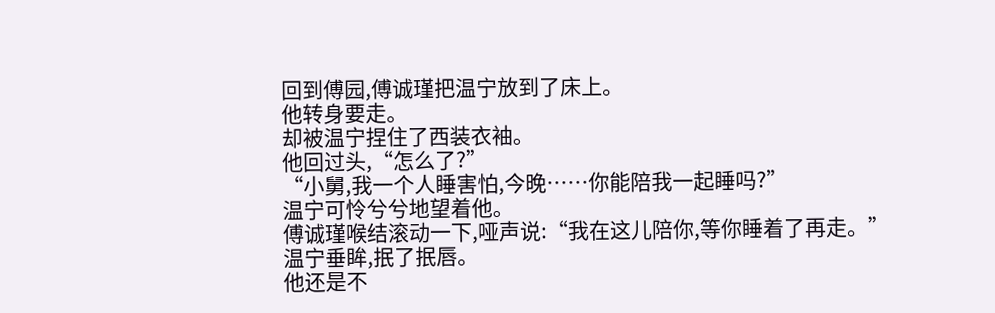回到傅园,傅诚瑾把温宁放到了床上。
他转身要走。
却被温宁捏住了西装衣袖。
他回过头,“怎么了?”
“小舅,我一个人睡害怕,今晚……你能陪我一起睡吗?”
温宁可怜兮兮地望着他。
傅诚瑾喉结滚动一下,哑声说:“我在这儿陪你,等你睡着了再走。”
温宁垂眸,抿了抿唇。
他还是不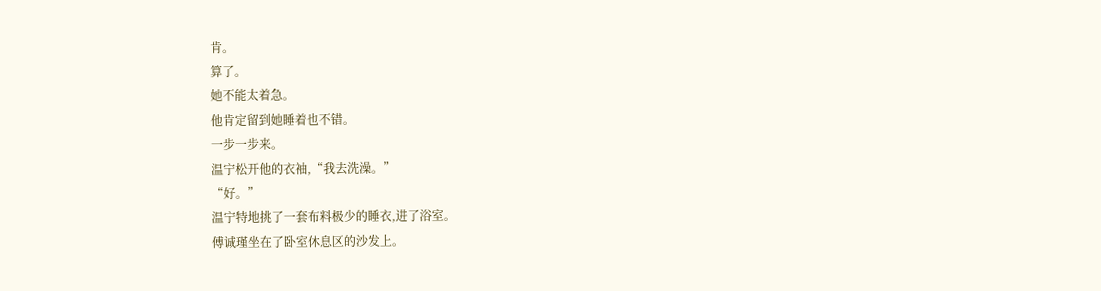肯。
算了。
她不能太着急。
他肯定留到她睡着也不错。
一步一步来。
温宁松开他的衣袖,“我去洗澡。”
“好。”
温宁特地挑了一套布料极少的睡衣,进了浴室。
傅诚瑾坐在了卧室休息区的沙发上。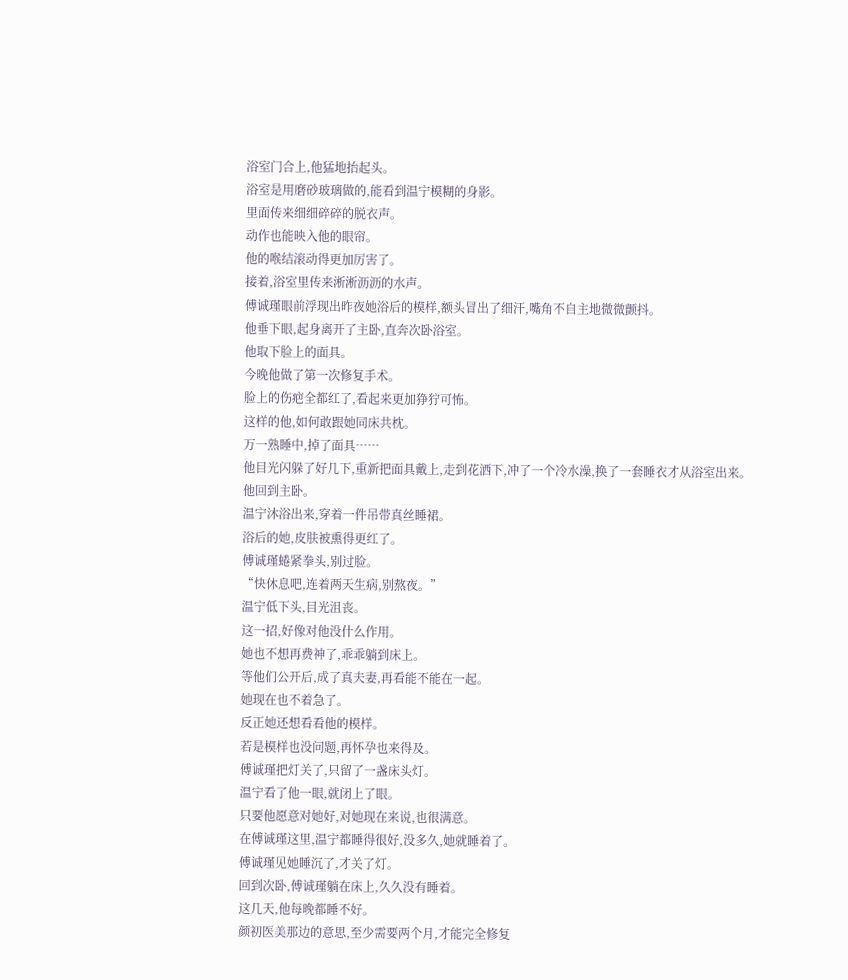浴室门合上,他猛地抬起头。
浴室是用磨砂玻璃做的,能看到温宁模糊的身影。
里面传来细细碎碎的脱衣声。
动作也能映入他的眼帘。
他的喉结滚动得更加厉害了。
接着,浴室里传来淅淅沥沥的水声。
傅诚瑾眼前浮现出昨夜她浴后的模样,额头冒出了细汗,嘴角不自主地微微颤抖。
他垂下眼,起身离开了主卧,直奔次卧浴室。
他取下脸上的面具。
今晚他做了第一次修复手术。
脸上的伤疤全都红了,看起来更加狰狞可怖。
这样的他,如何敢跟她同床共枕。
万一熟睡中,掉了面具……
他目光闪躲了好几下,重新把面具戴上,走到花洒下,冲了一个冷水澡,换了一套睡衣才从浴室出来。
他回到主卧。
温宁沐浴出来,穿着一件吊带真丝睡裙。
浴后的她,皮肤被熏得更红了。
傅诚瑾蜷紧拳头,别过脸。
“快休息吧,连着两天生病,别熬夜。”
温宁低下头,目光沮丧。
这一招,好像对他没什么作用。
她也不想再费神了,乖乖躺到床上。
等他们公开后,成了真夫妻,再看能不能在一起。
她现在也不着急了。
反正她还想看看他的模样。
若是模样也没问题,再怀孕也来得及。
傅诚瑾把灯关了,只留了一盏床头灯。
温宁看了他一眼,就闭上了眼。
只要他愿意对她好,对她现在来说,也很满意。
在傅诚瑾这里,温宁都睡得很好,没多久,她就睡着了。
傅诚瑾见她睡沉了,才关了灯。
回到次卧,傅诚瑾躺在床上,久久没有睡着。
这几天,他每晚都睡不好。
颜初医美那边的意思,至少需要两个月,才能完全修复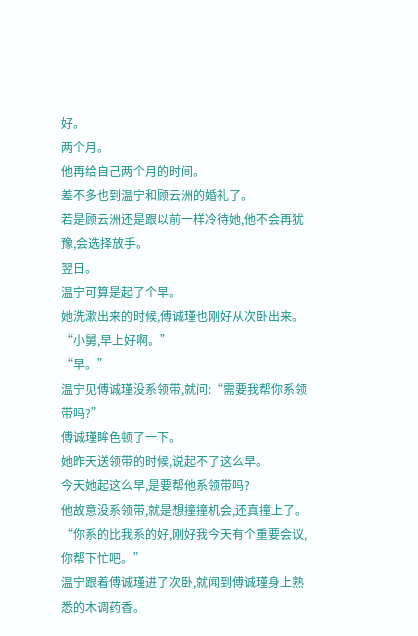好。
两个月。
他再给自己两个月的时间。
差不多也到温宁和顾云洲的婚礼了。
若是顾云洲还是跟以前一样冷待她,他不会再犹豫,会选择放手。
翌日。
温宁可算是起了个早。
她洗漱出来的时候,傅诚瑾也刚好从次卧出来。
“小舅,早上好啊。”
“早。”
温宁见傅诚瑾没系领带,就问:“需要我帮你系领带吗?”
傅诚瑾眸色顿了一下。
她昨天送领带的时候,说起不了这么早。
今天她起这么早,是要帮他系领带吗?
他故意没系领带,就是想撞撞机会,还真撞上了。
“你系的比我系的好,刚好我今天有个重要会议,你帮下忙吧。”
温宁跟着傅诚瑾进了次卧,就闻到傅诚瑾身上熟悉的木调药香。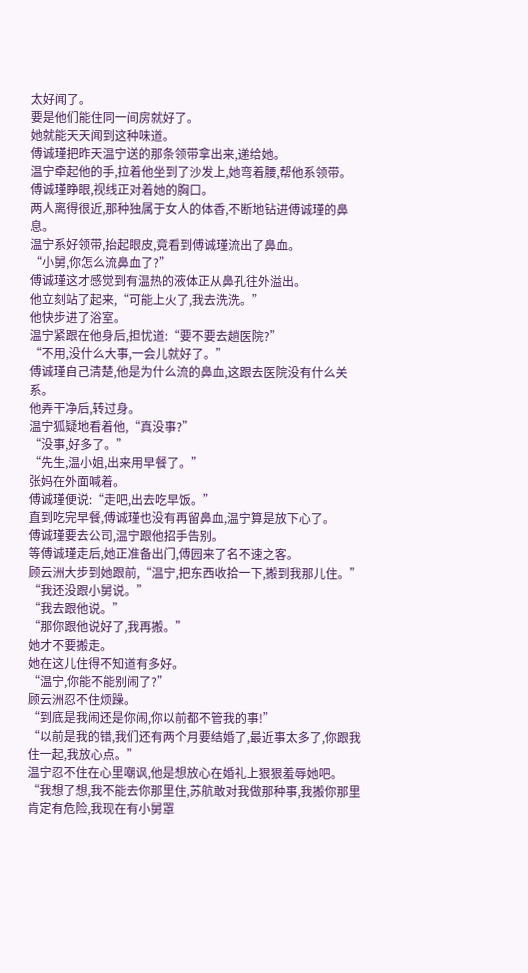太好闻了。
要是他们能住同一间房就好了。
她就能天天闻到这种味道。
傅诚瑾把昨天温宁送的那条领带拿出来,递给她。
温宁牵起他的手,拉着他坐到了沙发上,她弯着腰,帮他系领带。
傅诚瑾睁眼,视线正对着她的胸口。
两人离得很近,那种独属于女人的体香,不断地钻进傅诚瑾的鼻息。
温宁系好领带,抬起眼皮,竟看到傅诚瑾流出了鼻血。
“小舅,你怎么流鼻血了?”
傅诚瑾这才感觉到有温热的液体正从鼻孔往外溢出。
他立刻站了起来,“可能上火了,我去洗洗。”
他快步进了浴室。
温宁紧跟在他身后,担忧道:“要不要去趟医院?”
“不用,没什么大事,一会儿就好了。”
傅诚瑾自己清楚,他是为什么流的鼻血,这跟去医院没有什么关系。
他弄干净后,转过身。
温宁狐疑地看着他,“真没事?”
“没事,好多了。”
“先生,温小姐,出来用早餐了。”
张妈在外面喊着。
傅诚瑾便说:“走吧,出去吃早饭。”
直到吃完早餐,傅诚瑾也没有再留鼻血,温宁算是放下心了。
傅诚瑾要去公司,温宁跟他招手告别。
等傅诚瑾走后,她正准备出门,傅园来了名不速之客。
顾云洲大步到她跟前,“温宁,把东西收拾一下,搬到我那儿住。”
“我还没跟小舅说。”
“我去跟他说。”
“那你跟他说好了,我再搬。”
她才不要搬走。
她在这儿住得不知道有多好。
“温宁,你能不能别闹了?”
顾云洲忍不住烦躁。
“到底是我闹还是你闹,你以前都不管我的事!”
“以前是我的错,我们还有两个月要结婚了,最近事太多了,你跟我住一起,我放心点。”
温宁忍不住在心里嘲讽,他是想放心在婚礼上狠狠羞辱她吧。
“我想了想,我不能去你那里住,苏航敢对我做那种事,我搬你那里肯定有危险,我现在有小舅罩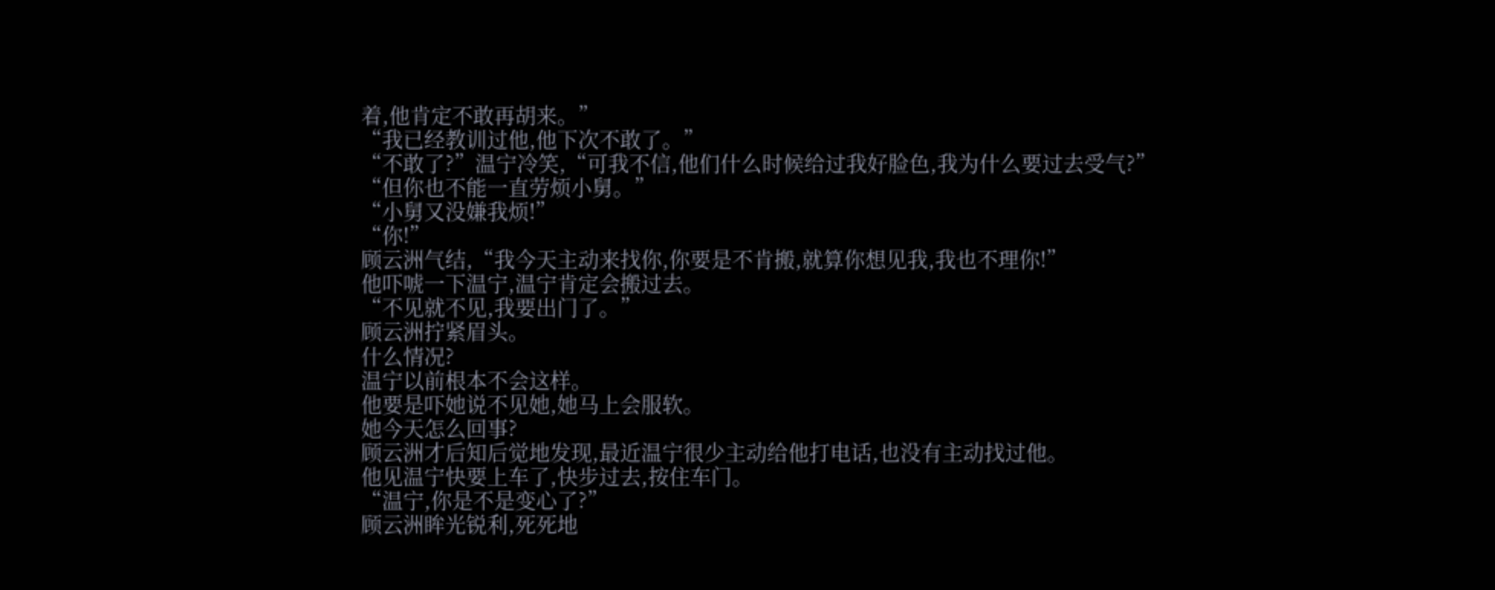着,他肯定不敢再胡来。”
“我已经教训过他,他下次不敢了。”
“不敢了?”温宁冷笑,“可我不信,他们什么时候给过我好脸色,我为什么要过去受气?”
“但你也不能一直劳烦小舅。”
“小舅又没嫌我烦!”
“你!”
顾云洲气结,“我今天主动来找你,你要是不肯搬,就算你想见我,我也不理你!”
他吓唬一下温宁,温宁肯定会搬过去。
“不见就不见,我要出门了。”
顾云洲拧紧眉头。
什么情况?
温宁以前根本不会这样。
他要是吓她说不见她,她马上会服软。
她今天怎么回事?
顾云洲才后知后觉地发现,最近温宁很少主动给他打电话,也没有主动找过他。
他见温宁快要上车了,快步过去,按住车门。
“温宁,你是不是变心了?”
顾云洲眸光锐利,死死地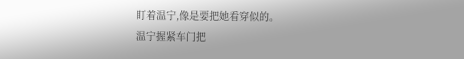盯着温宁,像是要把她看穿似的。
温宁握紧车门把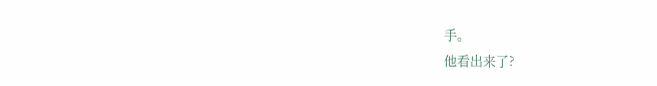手。
他看出来了?